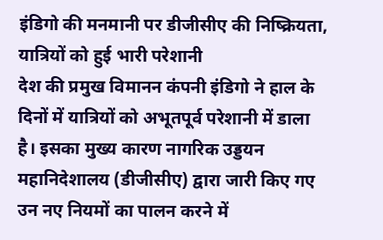इंडिगो की मनमानी पर डीजीसीए की निष्क्रियता, यात्रियों को हुई भारी परेशानी
देश की प्रमुख विमानन कंपनी इंडिगो ने हाल के दिनों में यात्रियों को अभूतपूर्व परेशानी में डाला है। इसका मुख्य कारण नागरिक उड्डयन महानिदेशालय (डीजीसीए) द्वारा जारी किए गए उन नए नियमों का पालन करने में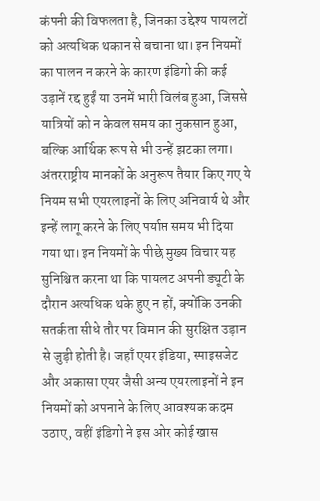कंपनी की विफलता है, जिनका उद्देश्य पायलटों को अत्यधिक थकान से बचाना था। इन नियमों का पालन न करने के कारण इंडिगो की कई उड़ानें रद्द हुईं या उनमें भारी विलंब हुआ, जिससे यात्रियों को न केवल समय का नुकसान हुआ, बल्कि आर्थिक रूप से भी उन्हें झटका लगा।
अंतरराष्ट्रीय मानकों के अनुरूप तैयार किए गए ये नियम सभी एयरलाइनों के लिए अनिवार्य थे और इन्हें लागू करने के लिए पर्याप्त समय भी दिया गया था। इन नियमों के पीछे मुख्य विचार यह सुनिश्चित करना था कि पायलट अपनी ड्यूटी के दौरान अत्यधिक थके हुए न हों, क्योंकि उनकी सतर्कता सीधे तौर पर विमान की सुरक्षित उड़ान से जुड़ी होती है। जहाँ एयर इंडिया, स्पाइसजेट और अकासा एयर जैसी अन्य एयरलाइनों ने इन नियमों को अपनाने के लिए आवश्यक कदम उठाए, वहीं इंडिगो ने इस ओर कोई खास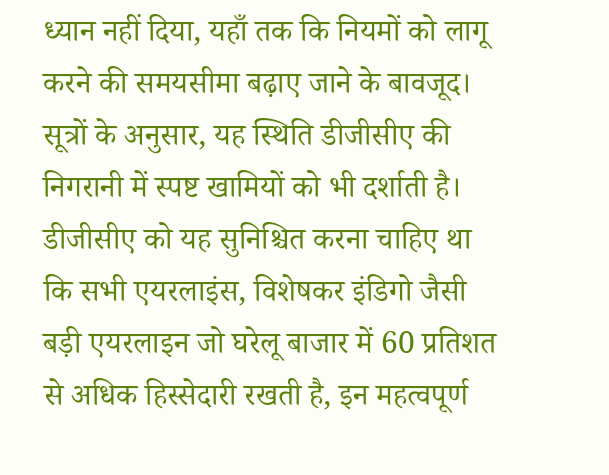ध्यान नहीं दिया, यहाँ तक कि नियमों को लागू करने की समयसीमा बढ़ाए जाने के बावजूद।
सूत्रों के अनुसार, यह स्थिति डीजीसीए की निगरानी में स्पष्ट खामियों को भी दर्शाती है। डीजीसीए को यह सुनिश्चित करना चाहिए था कि सभी एयरलाइंस, विशेषकर इंडिगो जैसी बड़ी एयरलाइन जो घरेलू बाजार में 60 प्रतिशत से अधिक हिस्सेदारी रखती है, इन महत्वपूर्ण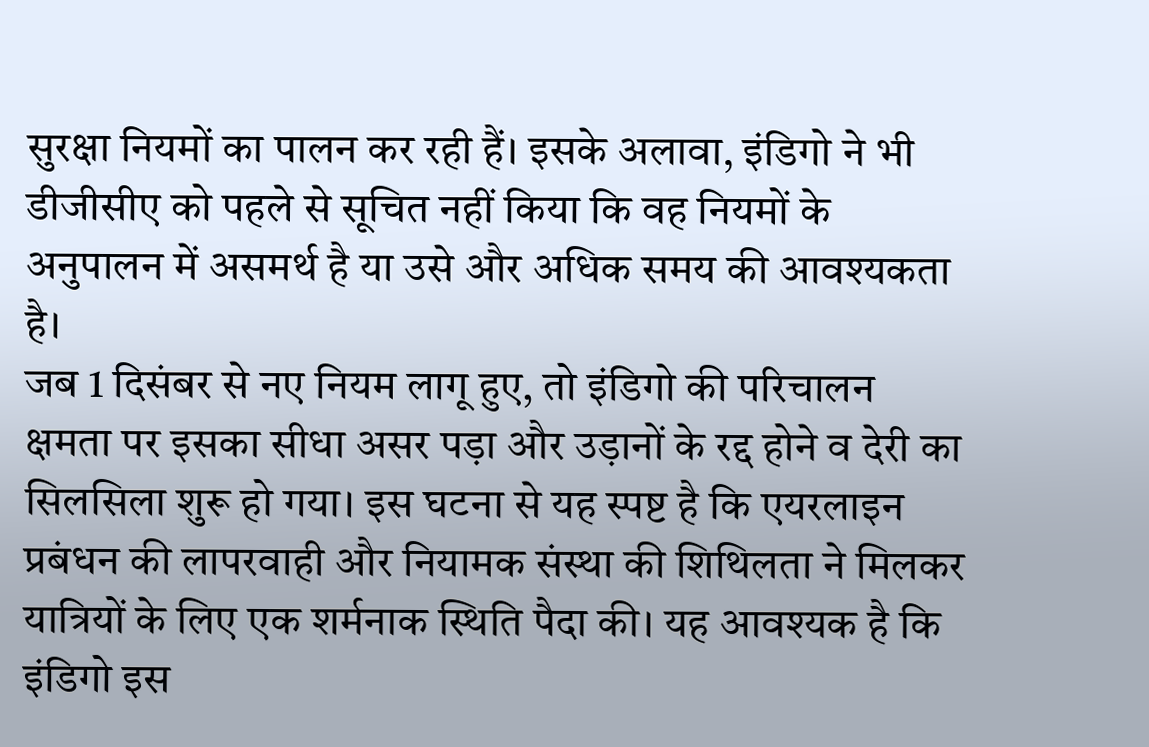सुरक्षा नियमों का पालन कर रही हैं। इसके अलावा, इंडिगो ने भी डीजीसीए को पहले से सूचित नहीं किया कि वह नियमों के अनुपालन में असमर्थ है या उसे और अधिक समय की आवश्यकता है।
जब 1 दिसंबर से नए नियम लागू हुए, तो इंडिगो की परिचालन क्षमता पर इसका सीधा असर पड़ा और उड़ानों के रद्द होने व देरी का सिलसिला शुरू हो गया। इस घटना से यह स्पष्ट है कि एयरलाइन प्रबंधन की लापरवाही और नियामक संस्था की शिथिलता ने मिलकर यात्रियों के लिए एक शर्मनाक स्थिति पैदा की। यह आवश्यक है कि इंडिगो इस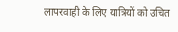लापरवाही के लिए यात्रियों को उचित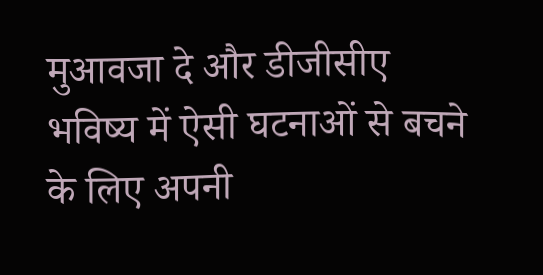मुआवजा दे और डीजीसीए भविष्य में ऐसी घटनाओं से बचने के लिए अपनी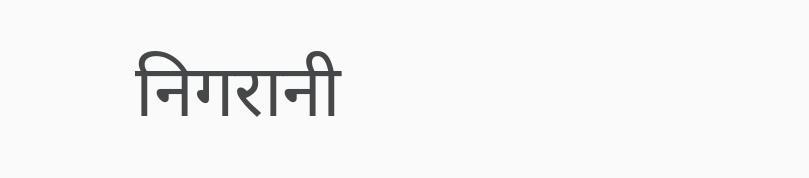निगरानी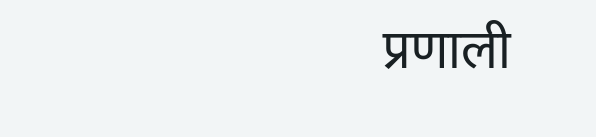प्रणाली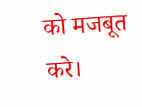को मजबूत करे।